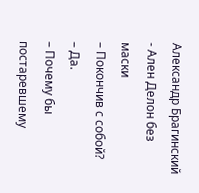Александр Брагинский - Ален Делон без маски
– Покончив с собой?
– Да.
– Почему бы постаревшему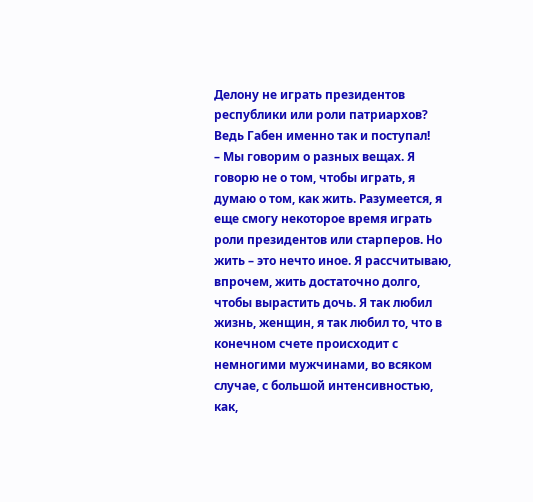Делону не играть президентов республики или роли патриархов? Ведь Габен именно так и поступал!
– Мы говорим о разных вещах. Я говорю не о том, чтобы играть, я думаю о том, как жить. Разумеется, я еще смогу некоторое время играть роли президентов или старперов. Но жить – это нечто иное. Я рассчитываю, впрочем, жить достаточно долго, чтобы вырастить дочь. Я так любил жизнь, женщин, я так любил то, что в конечном счете происходит с немногими мужчинами, во всяком случае, с большой интенсивностью, как,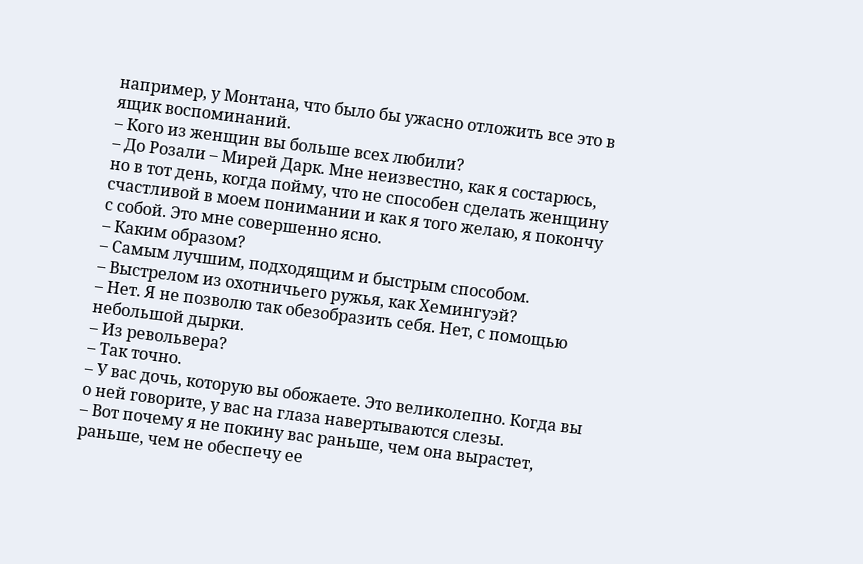например, у Монтана, что было бы ужасно отложить все это в ящик воспоминаний.
– Кого из женщин вы больше всех любили?
– До Розали – Мирей Дарк. Мне неизвестно, как я состарюсь, но в тот день, когда пойму, что не способен сделать женщину счастливой в моем понимании и как я того желаю, я покончу с собой. Это мне совершенно ясно.
– Каким образом?
– Самым лучшим, подходящим и быстрым способом.
– Выстрелом из охотничьего ружья, как Хемингуэй?
– Нет. Я не позволю так обезобразить себя. Нет, с помощью небольшой дырки.
– Из револьвера?
– Так точно.
– У вас дочь, которую вы обожаете. Это великолепно. Когда вы о ней говорите, у вас на глаза навертываются слезы.
– Вот почему я не покину вас раньше, чем она вырастет, раньше, чем не обеспечу ее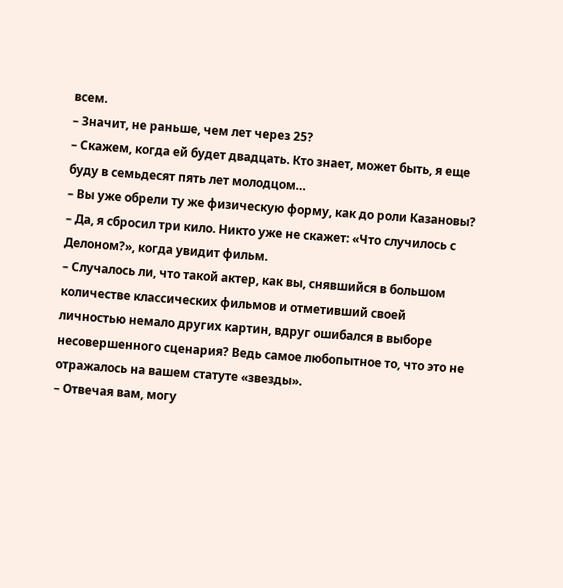всем.
– Значит, не раньше, чем лет через 25?
– Скажем, когда ей будет двадцать. Кто знает, может быть, я еще буду в семьдесят пять лет молодцом…
– Вы уже обрели ту же физическую форму, как до роли Казановы?
– Да, я сбросил три кило. Никто уже не скажет: «Что случилось с Делоном?», когда увидит фильм.
– Случалось ли, что такой актер, как вы, снявшийся в большом количестве классических фильмов и отметивший своей личностью немало других картин, вдруг ошибался в выборе несовершенного сценария? Ведь самое любопытное то, что это не отражалось на вашем статуте «звезды».
– Отвечая вам, могу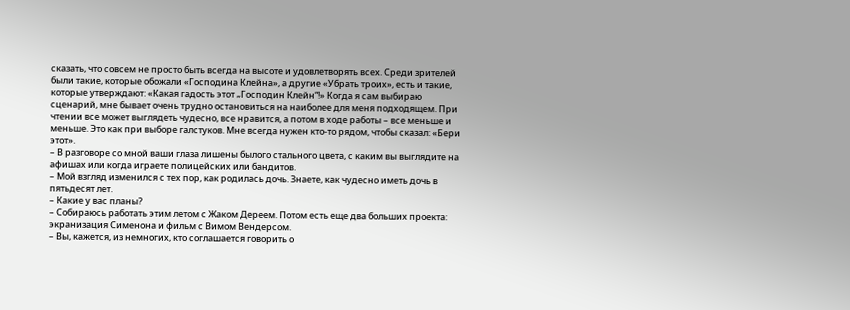сказать, что совсем не просто быть всегда на высоте и удовлетворять всех. Среди зрителей были такие, которые обожали «Господина Клейна», а другие «Убрать троих», есть и такие, которые утверждают: «Какая гадость этот „Господин Клейн“!» Когда я сам выбираю сценарий, мне бывает очень трудно остановиться на наиболее для меня подходящем. При чтении все может выглядеть чудесно, все нравится, а потом в ходе работы – все меньше и меньше. Это как при выборе галстуков. Мне всегда нужен кто-то рядом, чтобы сказал: «Бери этот».
– В разговоре со мной ваши глаза лишены былого стального цвета, с каким вы выглядите на афишах или когда играете полицейских или бандитов.
– Мой взгляд изменился с тех пор, как родилась дочь. Знаете, как чудесно иметь дочь в пятьдесят лет.
– Какие у вас планы?
– Собираюсь работать этим летом с Жаком Дереем. Потом есть еще два больших проекта: экранизация Сименона и фильм с Вимом Вендерсом.
– Вы, кажется, из немногих, кто соглашается говорить о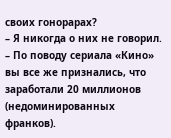своих гонорарах?
– Я никогда о них не говорил.
– По поводу сериала «Кино» вы все же признались, что заработали 20 миллионов (недоминированных франков).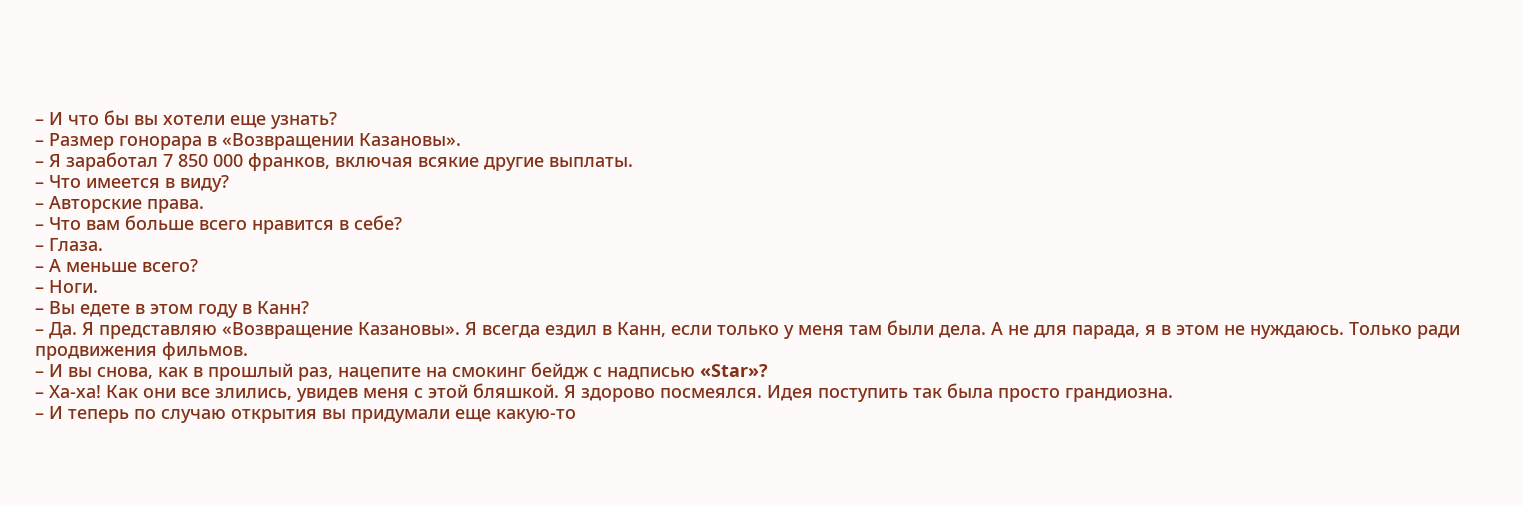– И что бы вы хотели еще узнать?
– Размер гонорара в «Возвращении Казановы».
– Я заработал 7 850 000 франков, включая всякие другие выплаты.
– Что имеется в виду?
– Авторские права.
– Что вам больше всего нравится в себе?
– Глаза.
– А меньше всего?
– Ноги.
– Вы едете в этом году в Канн?
– Да. Я представляю «Возвращение Казановы». Я всегда ездил в Канн, если только у меня там были дела. А не для парада, я в этом не нуждаюсь. Только ради продвижения фильмов.
– И вы снова, как в прошлый раз, нацепите на смокинг бейдж с надписью «Star»?
– Ха-ха! Как они все злились, увидев меня с этой бляшкой. Я здорово посмеялся. Идея поступить так была просто грандиозна.
– И теперь по случаю открытия вы придумали еще какую-то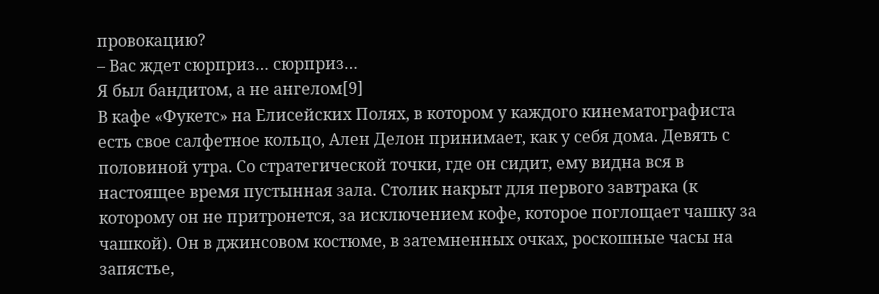провокацию?
– Вас ждет сюрприз… сюрприз…
Я был бандитом, а не ангелом[9]
В кафе «Фукетс» на Елисейских Полях, в котором у каждого кинематографиста есть свое салфетное кольцо, Ален Делон принимает, как у себя дома. Девять с половиной утра. Со стратегической точки, где он сидит, ему видна вся в настоящее время пустынная зала. Столик накрыт для первого завтрака (к которому он не притронется, за исключением кофе, которое поглощает чашку за чашкой). Он в джинсовом костюме, в затемненных очках, роскошные часы на запястье,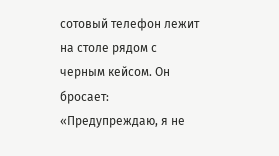сотовый телефон лежит на столе рядом с черным кейсом. Он бросает: «Предупреждаю, я не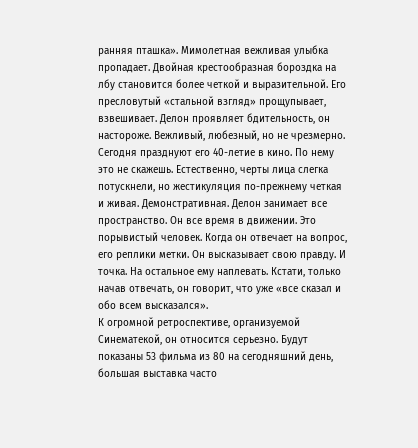ранняя пташка». Мимолетная вежливая улыбка пропадает. Двойная крестообразная бороздка на лбу становится более четкой и выразительной. Его пресловутый «стальной взгляд» прощупывает, взвешивает. Делон проявляет бдительность, он настороже. Вежливый, любезный, но не чрезмерно.
Сегодня празднуют его 40-летие в кино. По нему это не скажешь. Естественно, черты лица слегка потускнели, но жестикуляция по-прежнему четкая и живая. Демонстративная. Делон занимает все пространство. Он все время в движении. Это порывистый человек. Когда он отвечает на вопрос, его реплики метки. Он высказывает свою правду. И точка. На остальное ему наплевать. Кстати, только начав отвечать, он говорит, что уже «все сказал и обо всем высказался».
К огромной ретроспективе, организуемой Синематекой, он относится серьезно. Будут показаны 53 фильма из 80 на сегодняшний день, большая выставка часто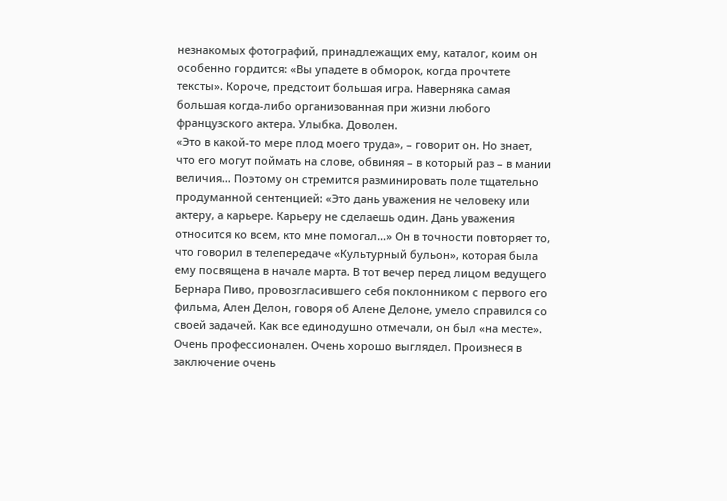незнакомых фотографий, принадлежащих ему, каталог, коим он особенно гордится: «Вы упадете в обморок, когда прочтете тексты». Короче, предстоит большая игра. Наверняка самая большая когда-либо организованная при жизни любого французского актера. Улыбка. Доволен.
«Это в какой-то мере плод моего труда», – говорит он. Но знает, что его могут поймать на слове, обвиняя – в который раз – в мании величия… Поэтому он стремится разминировать поле тщательно продуманной сентенцией: «Это дань уважения не человеку или актеру, а карьере. Карьеру не сделаешь один. Дань уважения относится ко всем, кто мне помогал…» Он в точности повторяет то, что говорил в телепередаче «Культурный бульон», которая была ему посвящена в начале марта. В тот вечер перед лицом ведущего Бернара Пиво, провозгласившего себя поклонником с первого его фильма, Ален Делон, говоря об Алене Делоне, умело справился со своей задачей. Как все единодушно отмечали, он был «на месте». Очень профессионален. Очень хорошо выглядел. Произнеся в заключение очень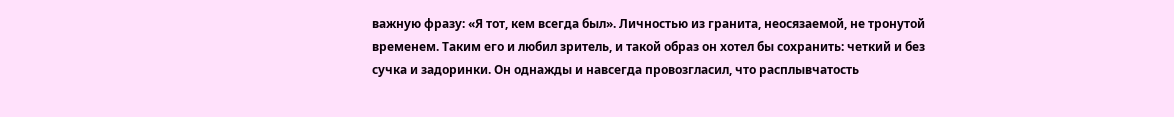важную фразу: «Я тот, кем всегда был». Личностью из гранита, неосязаемой, не тронутой временем. Таким его и любил зритель, и такой образ он хотел бы сохранить: четкий и без сучка и задоринки. Он однажды и навсегда провозгласил, что расплывчатость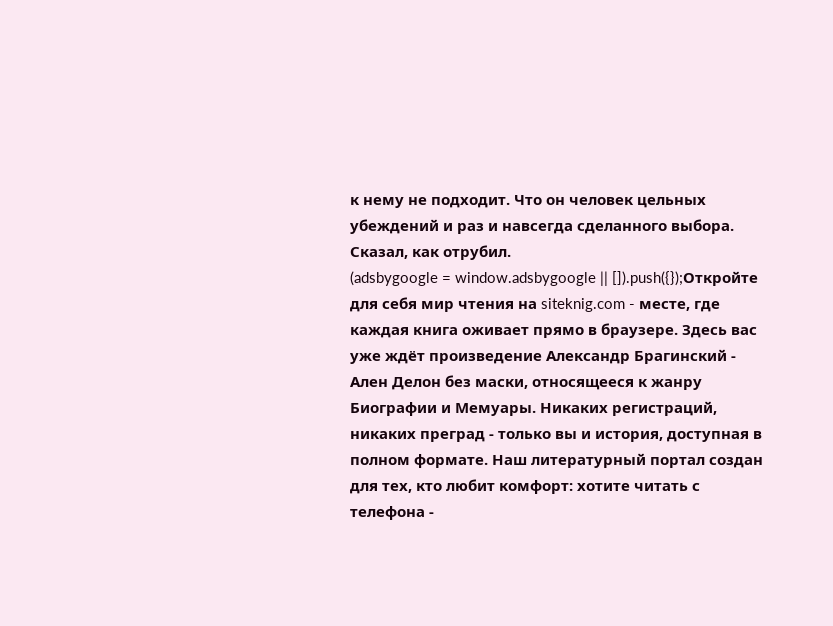к нему не подходит. Что он человек цельных убеждений и раз и навсегда сделанного выбора. Сказал, как отрубил.
(adsbygoogle = window.adsbygoogle || []).push({});Откройте для себя мир чтения на siteknig.com - месте, где каждая книга оживает прямо в браузере. Здесь вас уже ждёт произведение Александр Брагинский - Ален Делон без маски, относящееся к жанру Биографии и Мемуары. Никаких регистраций, никаких преград - только вы и история, доступная в полном формате. Наш литературный портал создан для тех, кто любит комфорт: хотите читать с телефона -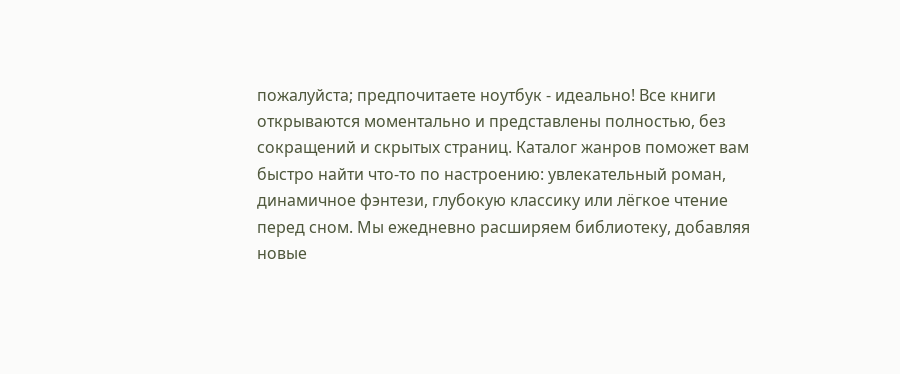пожалуйста; предпочитаете ноутбук - идеально! Все книги открываются моментально и представлены полностью, без сокращений и скрытых страниц. Каталог жанров поможет вам быстро найти что-то по настроению: увлекательный роман, динамичное фэнтези, глубокую классику или лёгкое чтение перед сном. Мы ежедневно расширяем библиотеку, добавляя новые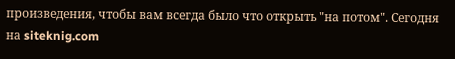произведения, чтобы вам всегда было что открыть "на потом". Сегодня на siteknig.com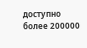доступно более 200000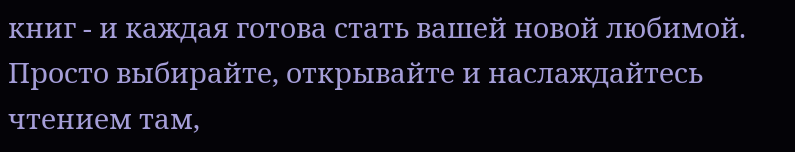книг - и каждая готова стать вашей новой любимой. Просто выбирайте, открывайте и наслаждайтесь чтением там,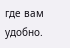где вам удобно.